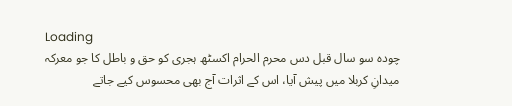Loading
چودہ سو سال قبل دس محرم الحرام اکسٹھ ہجری کو حق و باطل کا جو معرکہ میدانِ کربلا میں پیش آیا، اس کے اثرات آج بھی محسوس کیے جاتے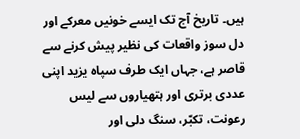ہیں۔ تاریخ آج تک ایسے خونیں معرکے اور دل سوز واقعات کی نظیر پیش کرنے سے قاصر ہے، جہاں ایک طرف سپاہ یزید اپنی عددی برتری اور ہتھیاروں سے لیس رعونت، تکبّر، سنگ دلی اور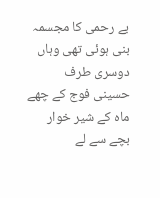بے رحمی کا مجسمہ بنی ہوئی تھی وہاں دوسری طرف حسینی فوج کے چھے ماہ کے شیر خوار بچے سے لے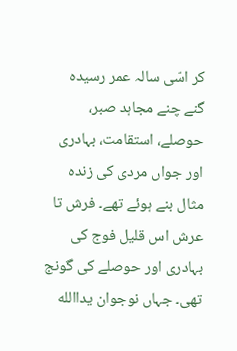کر اسّی سالہ عمر رسیدہ گنے چنے مجاہد صبر، حوصلے، استقامت، بہادری اور جواں مردی کی زندہ مثال بنے ہوئے تھے۔ فرش تا عرش اس قلیل فوج کی بہادری اور حوصلے کی گونج تھی۔ جہاں نوجوان یداالله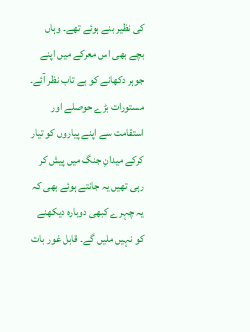کی نظیر بنے ہوئے تھے۔ وہاں بچے بھی اس معرکے میں اپنے جوہر دکھانے کو بے تاب نظر آئے۔ مستورات بڑے حوصلے اور استقامت سے اپنے پیاروں کو تیار کرکے میدانِ جنگ میں پیش کر رہی تھیں یہ جانتے ہوئے بھی کہ یہ چہرے کبھی دوبارہ دیکھنے کو نہیں ملیں گے۔ قابل غور بات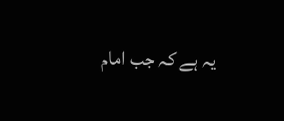یہ ہے کہ جب امام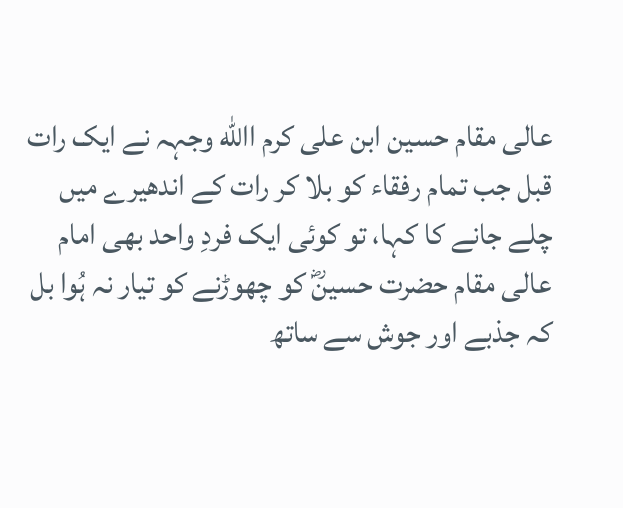عالی مقام حسین ابن علی کرم االله وجہہ نے ایک رات قبل جب تمام رفقاء کو بلا کر رات کے اندھیرے میں چلے جانے کا کہا، تو کوئی ایک فردِ واحد بھی امام عالی مقام حضرت حسینؓ کو چھوڑنے کو تیار نہ ہُوا بل کہ جذبے اور جوش سے ساتھ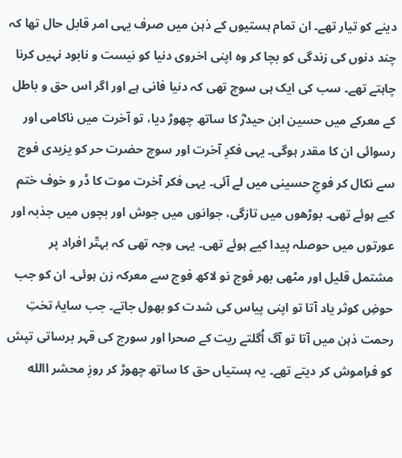دینے کو تیار تھے۔ ان تمام ہستیوں کے ذہن میں صرف یہی امر قابل حال تھا کہ چند دنوں کی زندگی کو بچا کر وہ اپنی اخروی دنیا کو نیست و نابود نہیں کرنا چاہتے تھے۔ سب کی ایک ہی سوچ تھی کہ دنیا فانی ہے اور اگر اس حق و باطل کے معرکے میں حسین ابن حیدرؓ کا ساتھ چھوڑ دیا، تو آخرت میں ناکامی اور رسوائی ان کا مقدر ہوگی۔ یہی فکرِ آخرت اور سوچ حضرت حر کو یزیدی فوج سے نکال کر فوجِ حسینی میں لے آئی۔ یہی فکر آخرت موت کا ڈر و خوف ختم کیے ہوئے تھی۔ بوڑھوں میں تازگی، جوانوں میں جوش اور بچوں میں جذبہ اور عورتوں میں حوصلہ پیدا کیے ہوئے تھی۔ یہی وجہ تھی کہ بہتّر افراد پر مشتمل قلیل اور مٹھی بھر فوج نو لاکھ فوج سے معرکہ زن ہوئی۔ ان کو جب حوضِ کوثر یاد آتا تو اپنی پیاس کی شدت کو بھول جاتے۔ جب سایۂ تختِ رحمت ذہن میں آتا تو آگ اُگلتے ریت کے صحرا اور سورج کی قہر برساتی تپش کو فراموش کر دیتے تھے۔ یہ ہستیاں حق کا ساتھ چھوڑ کر روزِ محشر االله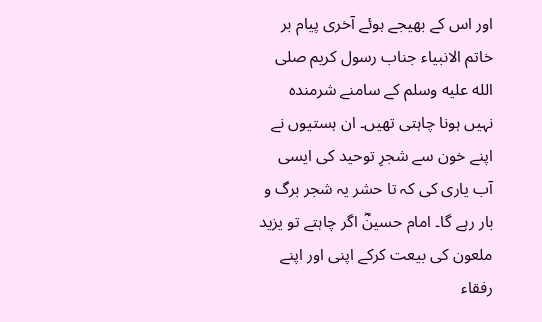اور اس کے بھیجے ہوئے آخری پیام بر خاتم الانبیاء جناب رسول کریم صلى الله عليه وسلم کے سامنے شرمندہ نہیں ہونا چاہتی تھیں۔ ان ہستیوں نے اپنے خون سے شجرِ توحید کی ایسی آب یاری کی کہ تا حشر یہ شجر برگ و بار رہے گا۔ امام حسینؓ اگر چاہتے تو یزید ملعون کی بیعت کرکے اپنی اور اپنے رفقاء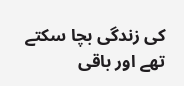کی زندگی بچا سکتے تھے اور باقی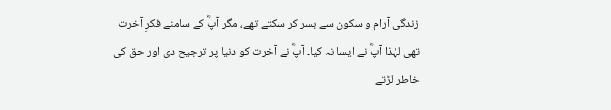زندگی آرام و سکون سے بسر کر سکتے تھے، مگر آپؓ کے سامنے فکرِ آخرت تھی لہٰذا آپؓ نے ایسا نہ کیا۔ آپؓ نے آخرت کو دنیا پر ترجیح دی اور حق کی خاطر لڑتے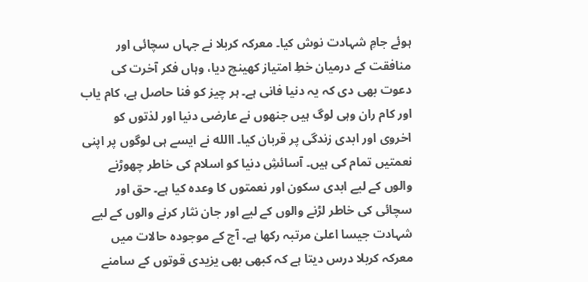ہوئے جامِ شہادت نوش کیا۔ معرکہ کربلا نے جہاں سچائی اور منافقت کے درمیان خطِ امتیاز کھینچ دیا، وہاں فکر آخرت کی دعوت بھی دی کہ یہ دنیا فانی ہے۔ ہر چیز کو فنا حاصل ہے، کام یاب اور کام ران وہی لوگ ہیں جنھوں نے عارضی دنیا اور لذتوں کو اخروی اور ابدی زندگی پر قربان کیا۔ االله نے ایسے ہی لوگوں پر اپنی نعمتیں تمام کی ہیں۔ آسائشِ دنیا کو اسلام کی خاطر چھوڑنے والوں کے لیے ابدی سکون اور نعمتوں کا وعدہ کیا ہے۔ حق اور سچائی کی خاطر لڑنے والوں کے لیے اور جان نثار کرنے والوں کے لیے شہادت جیسا اعلیٰ مرتبہ رکھا ہے۔ آج کے موجودہ حالات میں معرکہ کربلا درس دیتا ہے کہ کبھی بھی یزیدی قوتوں کے سامنے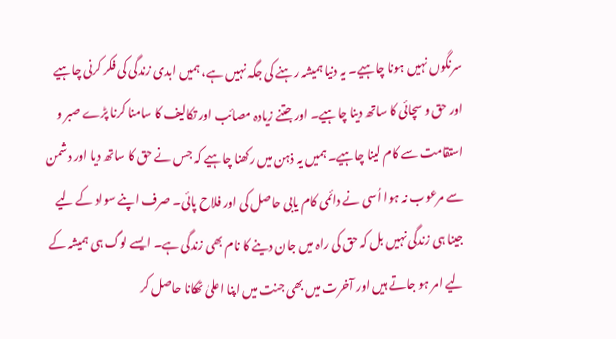سرنگوں نہیں ہونا چاہیے۔ یہ دنیا ہمیشہ رہنے کی جگہ نہیں ہے، ہمیں ابدی زندگی کی فکر کرنی چاہیے اور حق و سچائی کا ساتھ دینا چاہیے۔ اور جتنے زیادہ مصائب اور تکالیف کا سامنا کرنا پڑے صبر و استقامت سے کام لینا چاہیے۔ ہمیں یہ ذہن میں رکھنا چاہیے کہ جس نے حق کا ساتھ دیا اور دشمن سے مرعوب نہ ہوا اُسی نے دائمی کام یابی حاصل کی اور فلاح پائی۔ صرف اپنے سواد کے لیے جینا ہی زندگی نہیں بل کہ حق کی راہ میں جان دینے کا نام بھی زندگی ہے۔ ایسے لوگ ہی ہمیشہ کے لیے امر ہو جاتے ہیں اور آخرت میں بھی جنت میں اپنا اعلیٰ ٹھکانا حاصل کر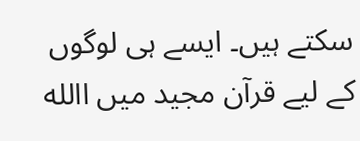سکتے ہیں۔ ایسے ہی لوگوں کے لیے قرآن مجید میں االله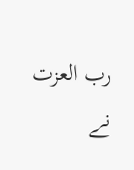رب العزت نے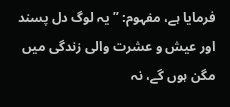فرمایا ہے، مفہوم: ’’یہ لوگ دل پسند اور عیش و عشرت والی زندگی میں مگن ہوں گے، نہ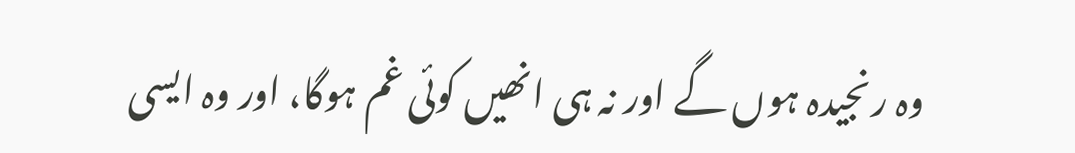وہ رنجیدہ ہوں گے اور نہ ہی انھیں کوئی غم ہوگا، اور وہ ایسی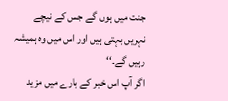جنت میں ہوں گے جس کے نیچے نہریں بہتی ہیں اور اس میں وہ ہمیشہ رہیں گے۔‘‘
اگر آپ اس خبر کے بارے میں مزید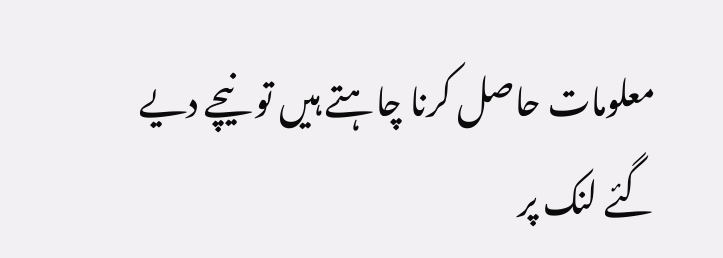معلومات حاصل کرنا چاہتے ہیں تو نیچے دیے گئے لنک پر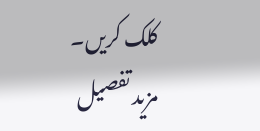کلک کریں۔
مزید تفصیل